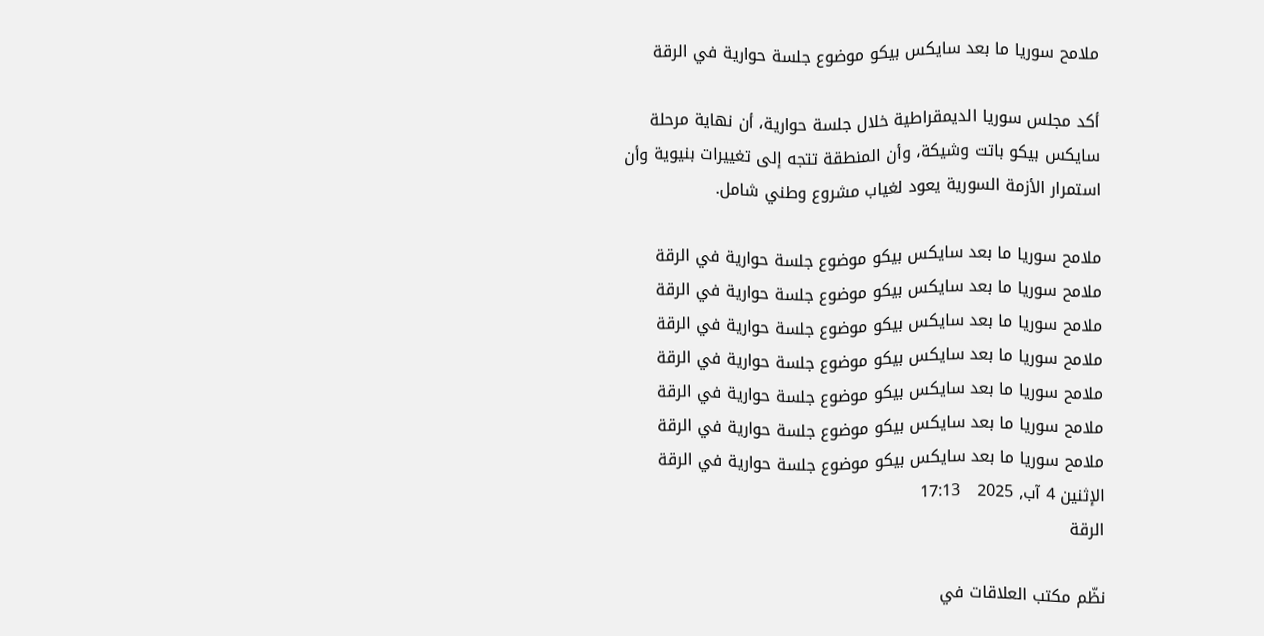ملامح سوريا ما بعد سايكس بيكو موضوع جلسة حوارية في الرقة

أكد مجلس سوريا الديمقراطية خلال جلسة حوارية، أن نهاية مرحلة سايكس بيكو باتت وشيكة، وأن المنطقة تتجه إلى تغييرات بنيوية وأن استمرار الأزمة السورية يعود لغياب مشروع وطني شامل.

ملامح سوريا ما بعد سايكس بيكو موضوع جلسة حوارية في الرقة
ملامح سوريا ما بعد سايكس بيكو موضوع جلسة حوارية في الرقة
ملامح سوريا ما بعد سايكس بيكو موضوع جلسة حوارية في الرقة
ملامح سوريا ما بعد سايكس بيكو موضوع جلسة حوارية في الرقة
ملامح سوريا ما بعد سايكس بيكو موضوع جلسة حوارية في الرقة
ملامح سوريا ما بعد سايكس بيكو موضوع جلسة حوارية في الرقة
ملامح سوريا ما بعد سايكس بيكو موضوع جلسة حوارية في الرقة
الإثنين 4 آب, 2025   17:13
الرقة

نظّم مكتب العلاقات في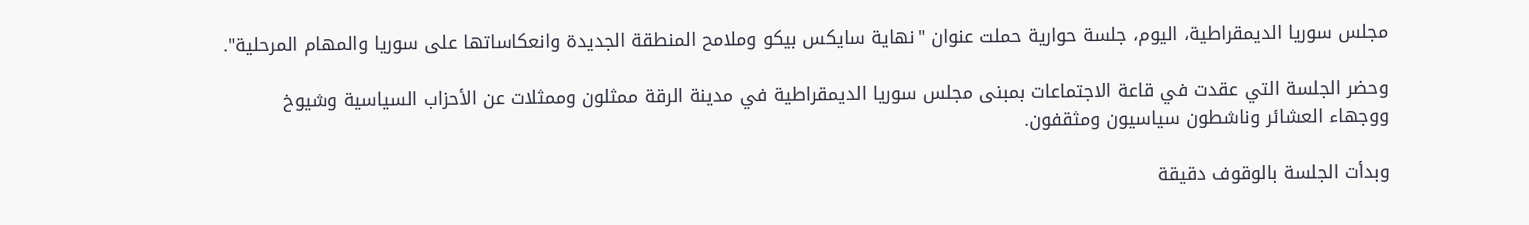مجلس سوريا الديمقراطية، اليوم، جلسة حوارية حملت عنوان "نهاية سايكس بيكو وملامح المنطقة الجديدة وانعكاساتها على سوريا والمهام المرحلية".

وحضر الجلسة التي عقدت في قاعة الاجتماعات بمبنى مجلس سوريا الديمقراطية في مدينة الرقة ممثلون وممثلات عن الأحزاب السياسية وشيوخ ووجهاء العشائر وناشطون سياسيون ومثقفون.

وبدأت الجلسة بالوقوف دقيقة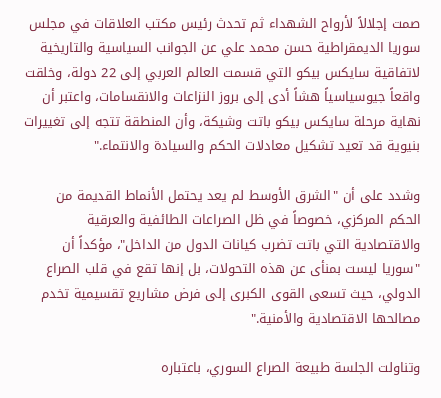صمت إجلالاً لأرواح الشهداء ثم تحدث رئيس مكتب العلاقات في مجلس سوريا الديمقراطية حسن محمد علي عن الجوانب السياسية والتاريخية لاتفاقية سايكس بيكو التي قسمت العالم العربي إلى 22 دولة، وخلقت واقعاً جيوسياسياً هشاً أدى إلى بروز النزاعات والانقسامات، واعتبر أن نهاية مرحلة سايكس بيكو باتت وشيكة، وأن المنطقة تتجه إلى تغييرات بنيوية قد تعيد تشكيل معادلات الحكم والسيادة والانتماء."

وشدد على أن "الشرق الأوسط لم يعد يحتمل الأنماط القديمة من الحكم المركزي، خصوصاً في ظل الصراعات الطائفية والعرقية والاقتصادية التي باتت تضرب كيانات الدول من الداخل"، مؤكداً أن "سوريا ليست بمنأى عن هذه التحولات، بل إنها تقع في قلب الصراع الدولي، حيث تسعى القوى الكبرى إلى فرض مشاريع تقسيمية تخدم مصالحها الاقتصادية والأمنية."

وتناولت الجلسة طبيعة الصراع السوري، باعتباره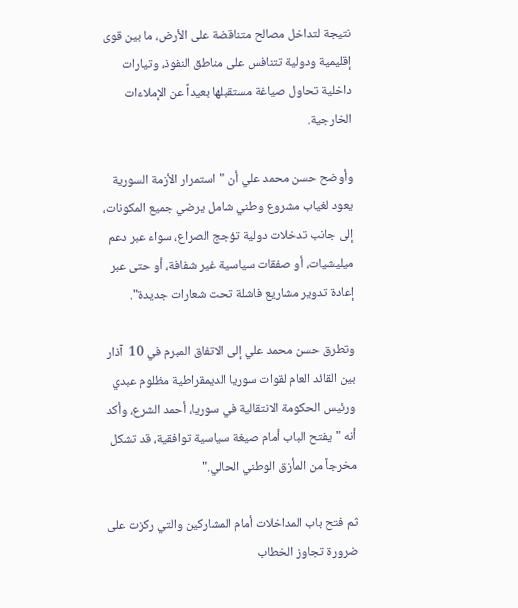نتيجة لتداخل مصالح متناقضة على الأرض، ما بين قوى إقليمية ودولية تتنافس على مناطق النفوذ، وتيارات داخلية تحاول صياغة مستقبلها بعيداً عن الإملاءات الخارجية.

وأوضح حسن محمد علي أن "استمرار الأزمة السورية يعود لغياب مشروع وطني شامل يرضي جميع المكونات، إلى جانب تدخلات دولية تؤجج الصراع، سواء عبر دعم ميليشيات، أو صفقات سياسية غير شفافة، أو حتى عبر إعادة تدوير مشاريع فاشلة تحت شعارات جديدة".

وتطرق حسن محمد علي إلى الاتفاق المبرم في 10  آذار بين القائد العام لقوات سوريا الديمقراطية مظلوم عبدي ورئيس الحكومة الانتقالية في سوريا، أحمد الشرع، وأكد أنه "يفتح الباب أمام صيغة سياسية توافقية، قد تشكل مخرجاً من المأزق الوطني الحالي."

ثم فتح باب المداخلات أمام المشاركين والتي ركزت على ضرورة تجاوز الخطاب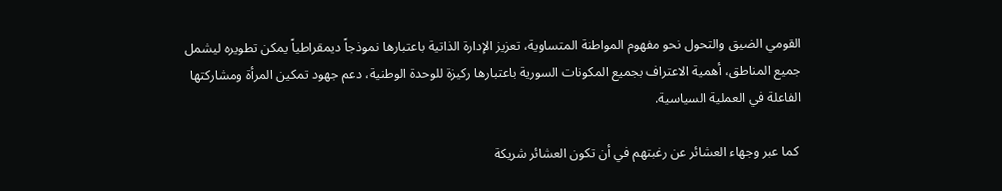القومي الضيق والتحول نحو مفهوم المواطنة المتساوية، تعزيز الإدارة الذاتية باعتبارها نموذجاً ديمقراطياً يمكن تطويره ليشمل جميع المناطق، أهمية الاعتراف بجميع المكونات السورية باعتبارها ركيزة للوحدة الوطنية، دعم جهود تمكين المرأة ومشاركتها الفاعلة في العملية السياسية.

 كما عبر وجهاء العشائر عن رغبتهم في أن تكون العشائر شريكة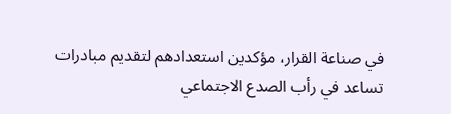في صناعة القرار، مؤكدين استعدادهم لتقديم مبادرات تساعد في رأب الصدع الاجتماعي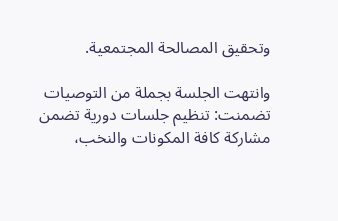وتحقيق المصالحة المجتمعية.

وانتهت الجلسة بجملة من التوصيات تضمنت: تنظيم جلسات دورية تضمن مشاركة كافة المكونات والنخب،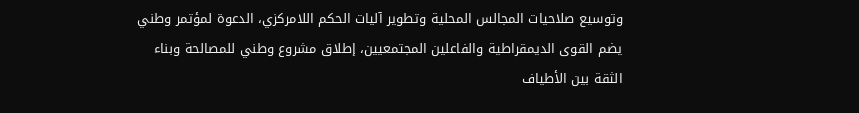وتوسيع صلاحيات المجالس المحلية وتطوير آليات الحكم اللامركزي، الدعوة لمؤتمر وطني يضم القوى الديمقراطية والفاعلين المجتمعيين، إطلاق مشروع وطني للمصالحة وبناء الثقة بين الأطياف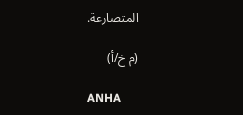المتصارعة.

(م خ/أ)

ANHA